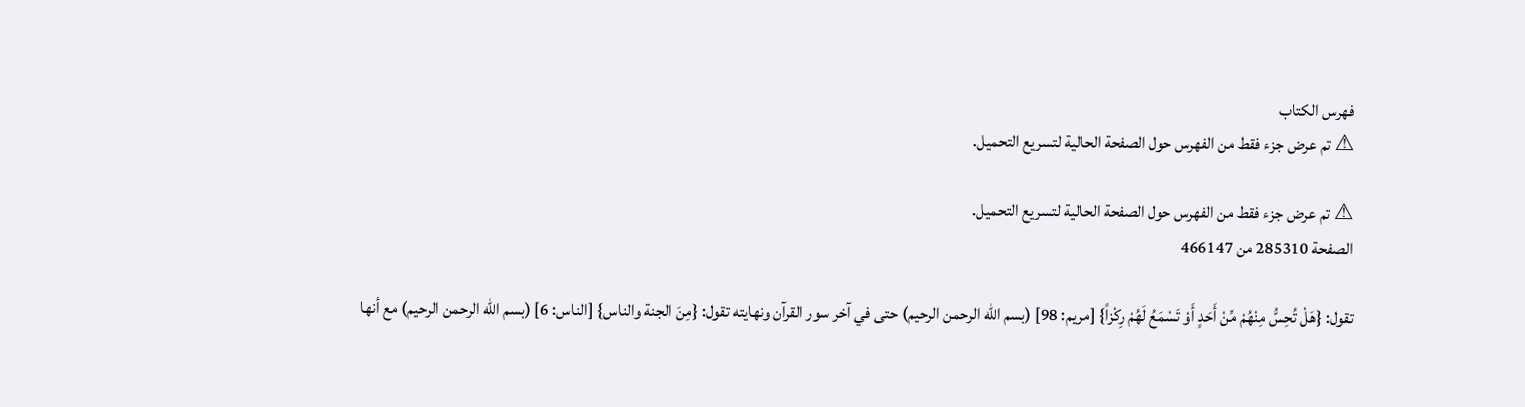فهرس الكتاب
⚠ تم عرض جزء فقط من الفهرس حول الصفحة الحالية لتسريع التحميل.

⚠ تم عرض جزء فقط من الفهرس حول الصفحة الحالية لتسريع التحميل.
الصفحة 285310 من 466147

تقول: {هَلْ تُحِسُّ مِنْهُمْ مِّنْ أَحَدٍ أَوْ تَسْمَعُ لَهُمْ رِكْزاً} [مريم: 98] (بسم الله الرحمن الرحيم) حتى في آخر سور القرآن ونهايته تقول: {مِنَ الجنة والناس} [الناس: 6] (بسم الله الرحمن الرحيم) مع أنها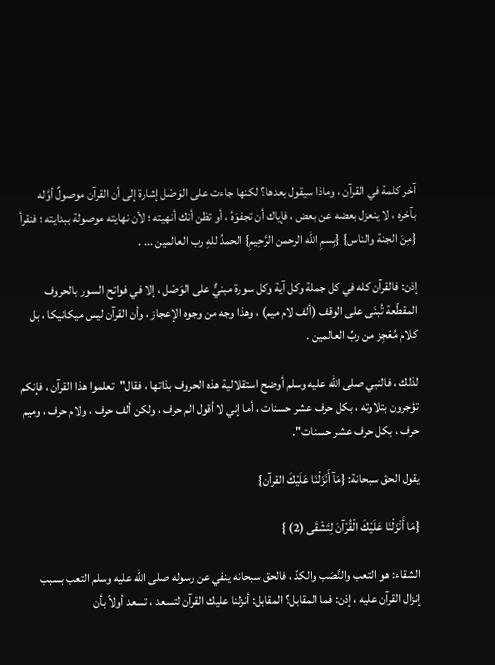آخر كلمة في القرآن ، وماذا سيقول بعدها؟ لكنها جاءت على الوَصْل إشارة إلى أن القرآن موصولٌ أوَّله بآخره ، لا ينعزل بعضه عن بعض ، فإياك أن تجفوَهُ ، أو تظن أنك أنهيته ؛ لأن نهايته موصولة ببدايته ؛ فنقرأ {مِنَ الجنة والناس} {بِسمِ الله الرحمن الرَّحِيمِ} الحمدُ للهِ رب العالمين ... .

إذن: فالقرآن كله في كل جملة وكل آية وكل سورة مبنيٌّ على الوَصْل ، إلا في فواتح السور بالحروف المقطّعة تُبنَى على الوقف (ألف لام ميم) ، وهذا وجه من وجوه الإعجاز ، وأن القرآن ليس ميكانيكا ، بل كلام مُعْجِز من ربِّ العالمين .

لذلك ، فالنبي صلى الله عليه وسلم أوضح استقلالية هذه الحروف بذاتها ، فقال"تعلموا هذا القرآن ، فإنكم تؤجرون بتلاوته ، بكل حرف عشر حسنات ، أما إني لا أقول الم حرف ، ولكن ألف حرف ، ولام حرف ، وميم حرف ، بكل حرف عشر حسنات".

يقول الحق سبحانة: {مَآ أَنَزَلْنَا عَلَيْكَ القرآن}

{مَا أَنْزَلْنَا عَلَيْكَ الْقُرْآنَ لِتَشْقَى (2) }

الشقاء: هو التعب والنَّصَب والكدّ ، فالحق سبحانه ينفي عن رسوله صلى الله عليه وسلم التعب بسبب إنزال القرآن عليه ، إذن: فما المقابل؟ المقابل: أنزلنا عليك القرآن لتسعد ، تسعد أولاً بأن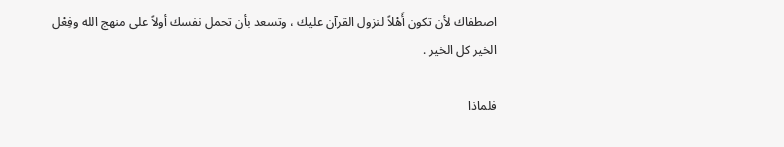اصطفاك لأن تكون أَهْلاً لنزول القرآن عليك ، وتسعد بأن تحمل نفسك أولاً على منهج الله وفِعْل الخير كل الخير .

فلماذا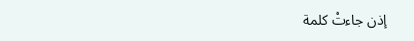إذن جاءتْ كلمة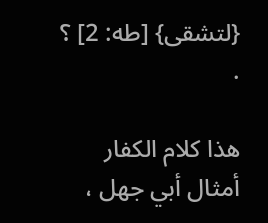{لتشقى} [طه: 2] ؟ .

هذا كلام الكفار أمثال أبي جهل ،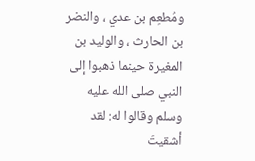ومُطعِم بن عدي ، والنضر بن الحارث ، والوليد بن المغيرة حينما ذهبوا إلى النبي صلى الله عليه وسلم وقالوا له: لقد أشقيتَ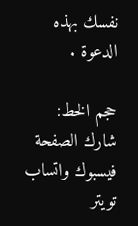نفسك بهذه الدعوة .

حجم الخط:
شارك الصفحة
فيسبوك واتساب تويتر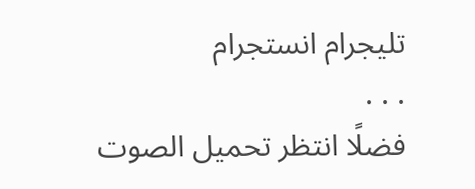تليجرام انستجرام
. . .
فضلًا انتظر تحميل الصوت